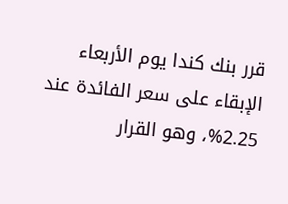قرر بنك كندا يوم الأربعاء الإبقاء على سعر الفائدة عند 2.25%، وهو القرار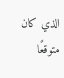الذي كان متوقعًا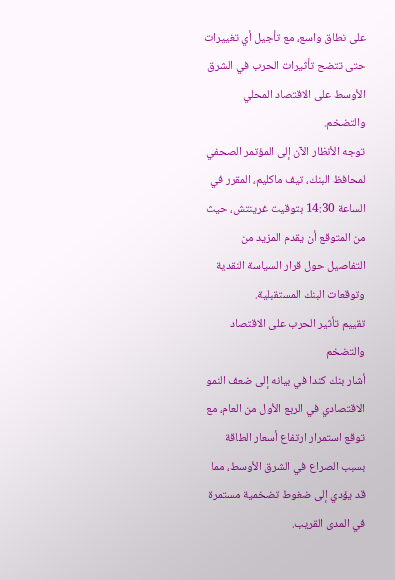على نطاق واسع، مع تأجيل أي تغييرات حتى تتضح تأثيرات الحرب في الشرق الأوسط على الاقتصاد المحلي والتضخم.
توجه الأنظار الآن إلى المؤتمر الصحفي لمحافظ البنك، تيف ماكليم، المقرر في الساعة 14:30 بتوقيت غرينتش، حيث من المتوقع أن يقدم المزيد من التفاصيل حول قرار السياسة النقدية وتوقعات البنك المستقبلية.
تقييم تأثير الحرب على الاقتصاد والتضخم
أشار بنك كندا في بيانه إلى ضعف النمو الاقتصادي في الربع الأول من العام، مع توقع استمرار ارتفاع أسعار الطاقة بسبب الصراع في الشرق الأوسط، مما قد يؤدي إلى ضغوط تضخمية مستمرة في المدى القريب.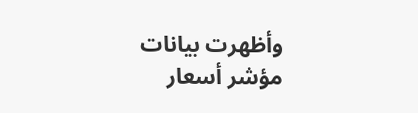وأظهرت بيانات مؤشر أسعار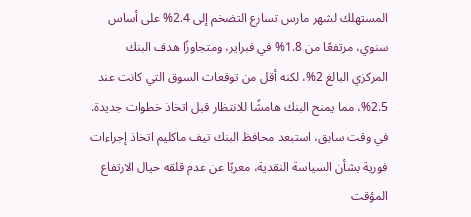المستهلك لشهر مارس تسارع التضخم إلى 2.4% على أساس سنوي، مرتفعًا من 1.8% في فبراير، ومتجاوزًا هدف البنك المركزي البالغ 2%، لكنه أقل من توقعات السوق التي كانت عند 2.5%، مما يمنح البنك هامشًا للانتظار قبل اتخاذ خطوات جديدة.
في وقت سابق، استبعد محافظ البنك تيف ماكليم اتخاذ إجراءات فورية بشأن السياسة النقدية، معربًا عن عدم قلقه حيال الارتفاع المؤقت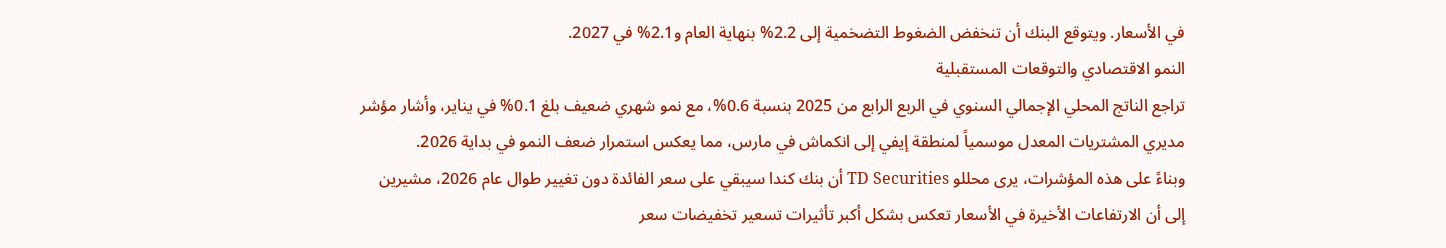في الأسعار. ويتوقع البنك أن تنخفض الضغوط التضخمية إلى 2.2% بنهاية العام و2.1% في 2027.
النمو الاقتصادي والتوقعات المستقبلية
تراجع الناتج المحلي الإجمالي السنوي في الربع الرابع من 2025 بنسبة 0.6%، مع نمو شهري ضعيف بلغ 0.1% في يناير، وأشار مؤشر مديري المشتريات المعدل موسمياً لمنطقة إيفي إلى انكماش في مارس، مما يعكس استمرار ضعف النمو في بداية 2026.
وبناءً على هذه المؤشرات، يرى محللو TD Securities أن بنك كندا سيبقي على سعر الفائدة دون تغيير طوال عام 2026، مشيرين إلى أن الارتفاعات الأخيرة في الأسعار تعكس بشكل أكبر تأثيرات تسعير تخفيضات سعر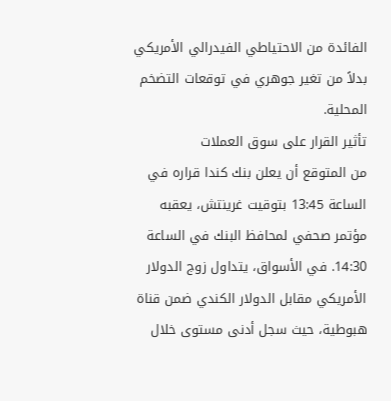الفائدة من الاحتياطي الفيدرالي الأمريكي بدلاً من تغير جوهري في توقعات التضخم المحلية.
تأثير القرار على سوق العملات
من المتوقع أن يعلن بنك كندا قراره في الساعة 13:45 بتوقيت غرينتش، يعقبه مؤتمر صحفي لمحافظ البنك في الساعة 14:30. في الأسواق، يتداول زوج الدولار الأمريكي مقابل الدولار الكندي ضمن قناة هبوطية، حيث سجل أدنى مستوى خلال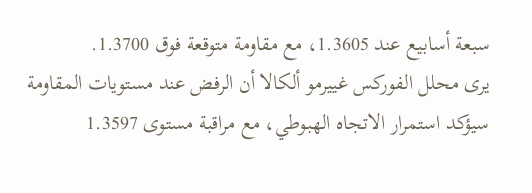سبعة أسابيع عند 1.3605، مع مقاومة متوقعة فوق 1.3700.
يرى محلل الفوركس غييرمو ألكالا أن الرفض عند مستويات المقاومة سيؤكد استمرار الاتجاه الهبوطي، مع مراقبة مستوى 1.3597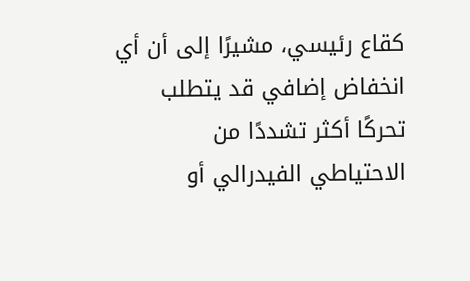كقاع رئيسي، مشيرًا إلى أن أي انخفاض إضافي قد يتطلب تحركًا أكثر تشددًا من الاحتياطي الفيدرالي أو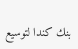بنك كندا لتوسيع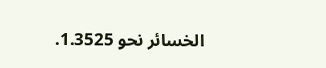الخسائر نحو 1.3525.